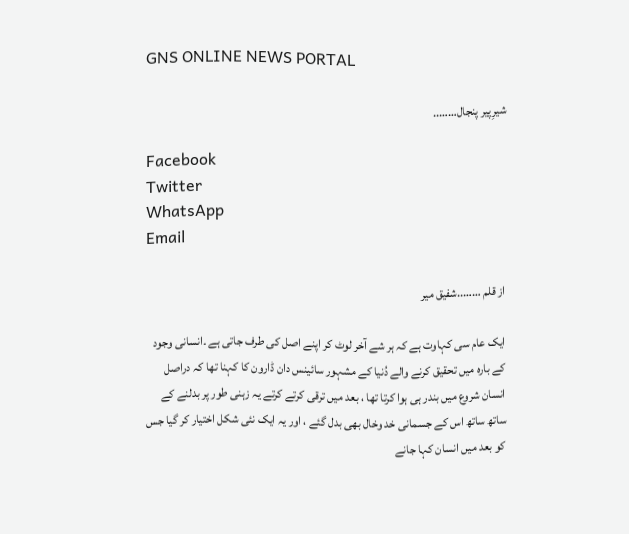GNS ONLINE NEWS PORTAL

شیرِپیر پنجال……..

Facebook
Twitter
WhatsApp
Email

از قلم ……..شفیق میر

ایک عام سی کہاوت ہے کہ ہر شے آخر لوٹ کر اپنے اصل کی طرف جاتی ہے ۔انسانی وجود کے بارہ میں تحقیق کرنے والے دُنیا کے مشہور سائینس دان ڈارون کا کہنا تھا کہ دراصل انسان شروع میں بندر ہی ہوا کرتا تھا ، بعد میں ترقی کرتے کرتے یہ زہنی طور پر بدلنے کے ساتھ ساتھ اس کے جسمانی خد وخال بھی بدل گئے ، اور یہ ایک نئی شکل اختیار کر گیا جس کو بعد میں انسان کہا جانے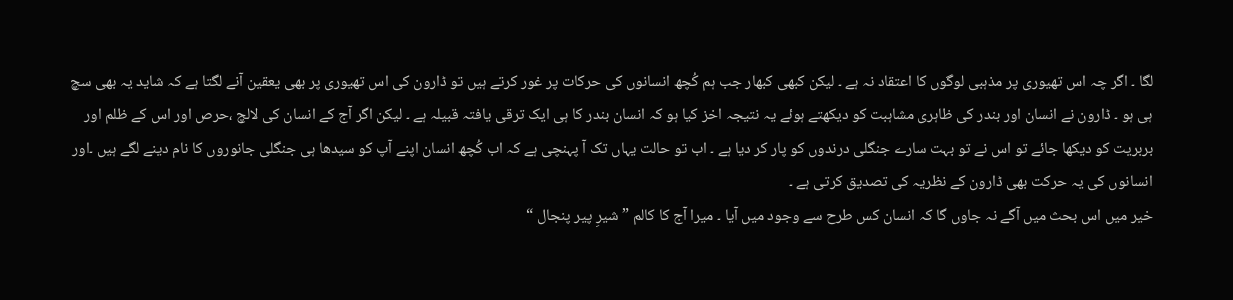لگا ۔ اگر چہ اس تھیوری پر مذہبی لوگوں کا اعتقاد نہ ہے ۔ لیکن کبھی کبھار جب ہم کُچھ انسانوں کی حرکات پر غور کرتے ہیں تو ڈارون کی اس تھیوری پر بھی یعقین آنے لگتا ہے کہ شاید یہ بھی سچ ہی ہو ۔ ڈارون نے انسان اور بندر کی ظاہری مشاہبت کو دیکھتے ہوئے یہ نتیجہ اخز کیا ہو کہ انسان بندر کا ہی ایک ترقی یافتہ قبیلہ ہے ۔ لیکن اگر آج کے انسان کی لالچ ،حرص اور اس کے ظلم اور بربریت کو دیکھا جائے تو اس نے تو بہت سارے جنگلی درندوں کو پار کر دیا ہے ۔ اب تو حالت یہاں تک آ پہنچی ہے کہ اب کُچھ انسان اپنے آپ کو سیدھا ہی جنگلی جانوروں کا نام دینے لگے ہیں ۔اور انسانوں کی یہ حرکت بھی ڈارون کے نظریہ کی تصدیق کرتی ہے ۔
خیر میں اس بحث میں آگے نہ جاوں گا کہ انسان کس طرح سے وجود میں آیا ۔ میرا آج کا کالم ” شیرِ پیر پنجال “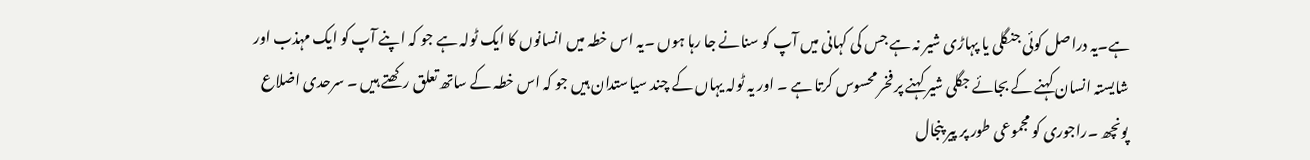ہے۔یہ دراصل کوئی جنگلی یا پہاڑی شیر نہ ہے جس کی کہانی میں آپ کو سنانے جا رہا ہوں ۔یہ اس خطہ میں انسانوں کا ایک ٹولہ ہے جو کہ اپنے آپ کو ایک مہذب اور شایستہ انسان کہنے کے بجائے جگلی شیر کہنے پر فخر محسوس کرتا ہے ۔ اور یہ ٹولہ یہاں کے چند سیاستدان ہیں جو کہ اس خطہ کے ساتھ تعلق رکھتے ہیں ۔ سرحدی اضلاع پونچھ ۔راجوری کو مجموعی طور پر پیر پنجال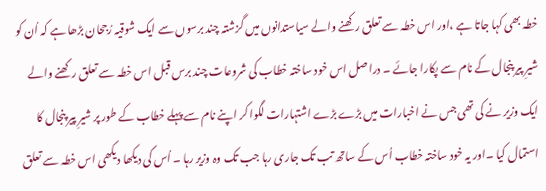خطہ بھی کہا جاتا ہے ،اور اس خطہ سے تعلق رکھنے والے سیاستدانوں میں گزشتہ چند برسوں سے ایک شوقیہ رُجحان بڑھا ہے کہ اُن کو شیرِ پیر پنجال کے نام سے پکارا جائے ۔ دراصل اس خود ساختہ خطاب کی شروعات چند برس قبل اس خطہ سے تعلق رکھنے والے ایک وزیر نے کی تھی جس نے اخبارات میں بڑے بڑے اشتہارات لگوا کر اپنے نام سے پہلے خطاب کے طور پر شیرِ پیر پنجال کا استمال کیا ۔اور یہ خود ساختہ خطاب اُس کے ساتھ تب تک جاری رہا جب تک وہ وزیر رہا ۔ اُس کی دیکھا دیکھی اس خطہ سے تعلق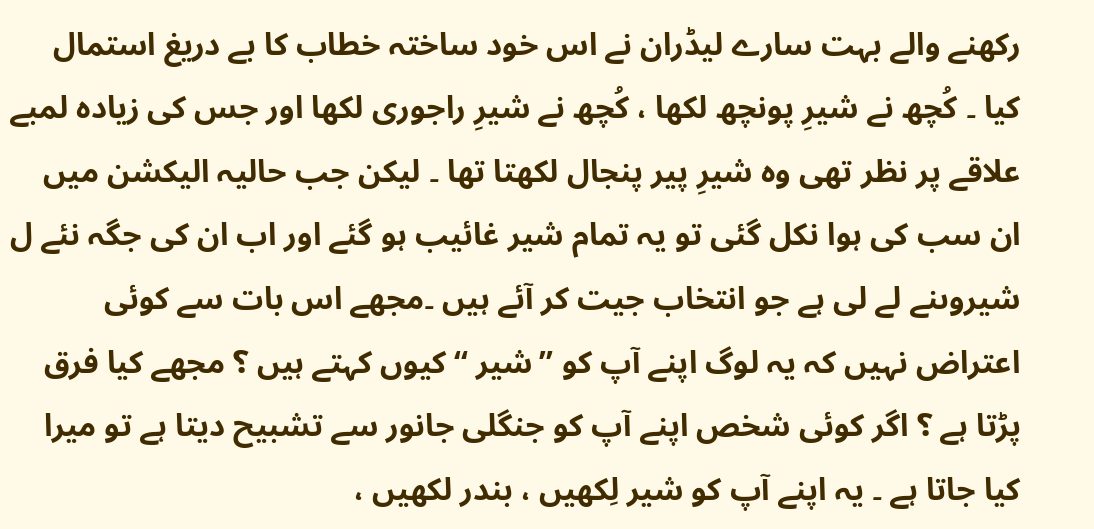رکھنے والے بہت سارے لیڈران نے اس خود ساختہ خطاب کا بے دریغ استمال کیا ۔ کُچھ نے شیرِ پونچھ لکھا ، کُچھ نے شیرِ راجوری لکھا اور جس کی زیادہ لمبے علاقے پر نظر تھی وہ شیرِ پیر پنجال لکھتا تھا ۔ لیکن جب حالیہ الیکشن میں ان سب کی ہوا نکل گئی تو یہ تمام شیر غائیب ہو گئے اور اب ان کی جگہ نئے ل شیروںنے لے لی ہے جو انتخاب جیت کر آئے ہیں ۔مجھے اس بات سے کوئی اعتراض نہیں کہ یہ لوگ اپنے آپ کو ”شیر “ کیوں کہتے ہیں ؟ مجھے کیا فرق پڑتا ہے ؟ اگر کوئی شخص اپنے آپ کو جنگلی جانور سے تشبیح دیتا ہے تو میرا کیا جاتا ہے ۔ یہ اپنے آپ کو شیر لِکھیں ، بندر لکھیں ،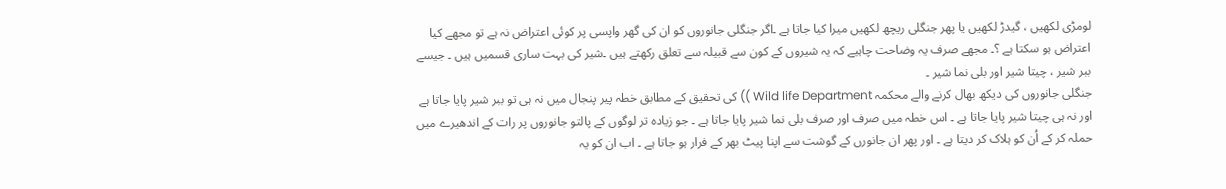لومڑی لکھیں ، گیدڑ لکھیں یا پھر جنگلی ریچھ لکھیں میرا کیا جاتا ہے ۔اگر جنگلی جانوروں کو ان کی گھر واپسی پر کوئی اعتراض نہ ہے تو مجھے کیا اعتراض ہو سکتا ہے ؟۔ مجھے صرف یہ وضاحت چاہیے کہ یہ شیروں کے کون سے قبیلہ سے تعلق رکھتے ہیں ۔شیر کی بہت ساری قسمیں ہیں ۔ جیسے ببر شیر ، چیتا شیر اور بلی نما شیر ۔
جنگلی جانوروں کی دیکھ بھال کرنے والے محکمہ Wild life Department )) کی تحقیق کے مطابق خطہ پیر پنجال میں نہ ہی تو ببر شیر پایا جاتا ہے اور نہ ہی چیتا شیر پایا جاتا ہے ۔ اس خطہ میں صرف اور صرف بلی نما شیر پایا جاتا ہے ۔ جو زیادہ تر لوگوں کے پالتو جانوروں پر رات کے اندھیرے میں حملہ کر کے اُن کو ہلاک کر دیتا ہے ۔ اور پھر ان جانورں کے گوشت سے اپنا پیٹ بھر کے فرار ہو جاتا ہے ۔ اب ان کو یہ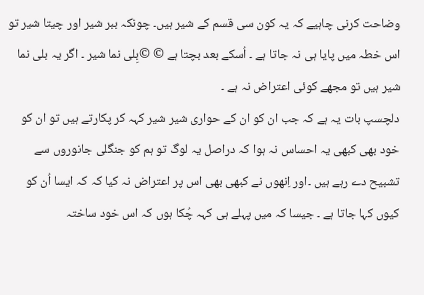وضاحت کرنی چاہیے کہ یہ کون سی قسم کے شیر ہیں۔ چونکہ ببر شیر اور چیتا شیر تو اس خطہ میں پایا ہی نہ جاتا ہے ۔ اُسکے بعد بچتا ہے © ©بِلی نما شیر ۔ اگر یہ بلی نما شیر ہیں تو مجھے کوئی اعتراض نہ ہے ۔
دلچسپ بات یہ ہے کہ جب ان کو ان کے حواری شیر شیر کہہ کر پکارتے ہیں تو ان کو خود بھی کبھی یہ احساس نہ ہوا کہ دراصل یہ لوگ تو ہم کو جنگلی جانوروں سے تشبیح دے رہے ہیں ۔اور اِنھوں نے کبھی بھی اس پر اعتراض نہ کیا کہ کہ ایسا اُن کو کیوں کہا جاتا ہے ۔ جیسا کہ میں پہلے ہی کہہ چُکا ہوں کہ اس خود ساختہ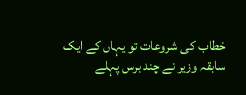خطاب کی شروعات تو یہاں کے ایک سابقہ وزیر نے چند برس پہلے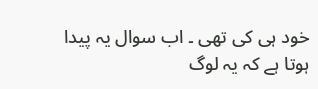خود ہی کی تھی ۔ اب سوال یہ پیدا ہوتا ہے کہ یہ لوگ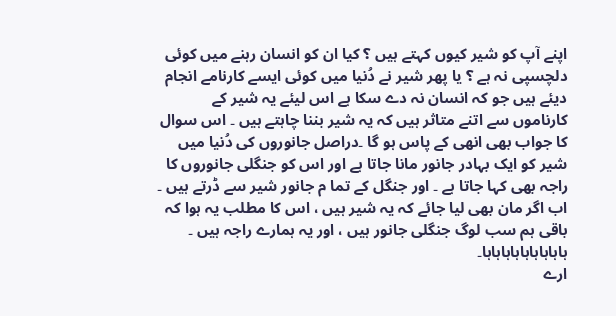اپنے آپ کو شیر کیوں کہتے ہیں ؟ کیا ان کو انسان رہنے میں کوئی دلچسپی نہ ہے ؟ یا پھر شیر نے دُنیا میں کوئی ایسے کارنامے انجام دیئے ہیں جو کہ انسان نہ دے سکا ہے اس لیئے یہ شیر کے کارناموں سے اتنے متاثر ہیں کہ یہ شیر بننا چاہتے ہیں ۔ اس سوال کا جواب بھی انھی کے پاس ہو گا ۔دراصل جانوروں کی دُنیا میں شیر کو ایک بہادر جانور مانا جاتا ہے اور اس کو جنگلی جانوروں کا راجہ بھی کہا جاتا ہے ۔ اور جنگل کے تما م جانور شیر سے ڈرتے ہیں ۔ اب اگر مان بھی لیا جائے کہ یہ شیر ہیں ، اس کا مطلب یہ ہوا کہ باقی ہم سب لوگ جنگلی جانور ہیں ، اور یہ ہمارے راجہ ہیں ۔ ہاہاہاہاہاہاہاہاہا۔
ارے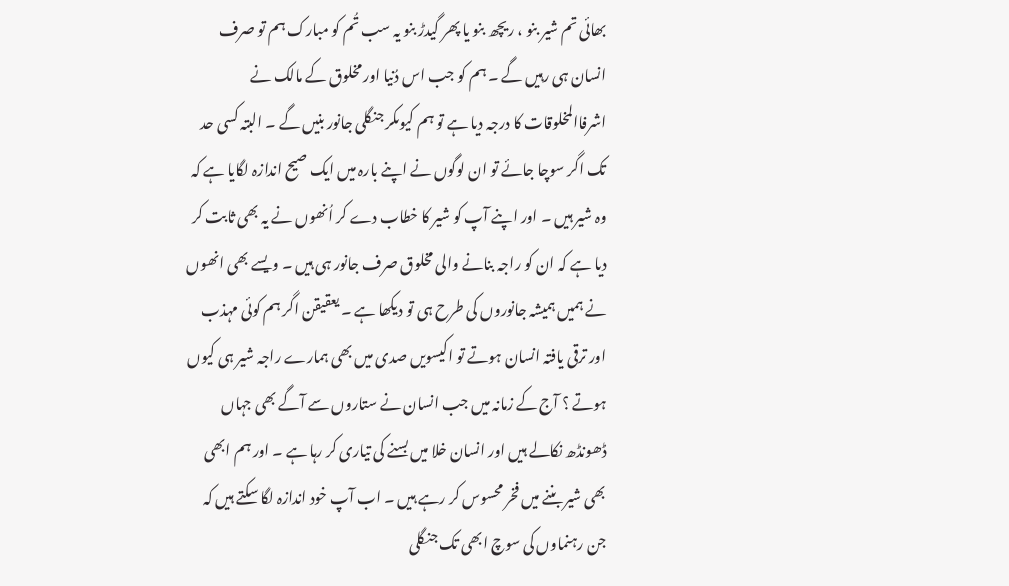بھائی تم شیر بنو ، ریچھ بنو یا پھر گیدڑ بنو یہ سب تُم کو مبارک ہم تو صرف انسان ہی رہیں گے ۔ ہم کو جب اس دُنیا اور مخلوق کے مالک نے اشرفاالمخلوقات کا درجہ دیا ہے تو ہم کیوںکر جنگلی جانور بنیں گے ۔ البتہ کسی حد تک اگر سوچا جائے تو ان لوگوں نے اپنے بارہ میں ایک صیح اندازہ لگایا ہے کہ وہ شیر ہیں ۔ اور اپنے آپ کو شیر کا خطاب دے کر اُنھوں نے یہ بھی ثابت کر دیا ہے کہ ان کو راجہ بنانے والی مخلوق صرف جانور ہی ہیں ۔ ویسے بھی انھوں نے ہمیں ہمیشہ جانوروں کی طرح ہی تو دیکھا ہے ۔ یعقیقن اگر ہم کوئی مہذب اور ترقی یافتہ انسان ہوتے تو اکیسویں صدی میں بھی ہمارے راجہ شیر ہی کیوں ہوتے ؟ آج کے زمانہ میں جب انسان نے ستاروں سے آگے بھی جہاں ڈھونڈھ نکالے ہیں اور انسان خلا میں بسنے کی تیاری کر رہا ہے ۔ اور ہم ابھی بھی شیر بننے میں فخر محسوس کر رہے ہیں ۔ اب آپ خود اندازہ لگا سکتے ہیں کہ جن رہنماوں کی سوچ ابھی تک جنگلی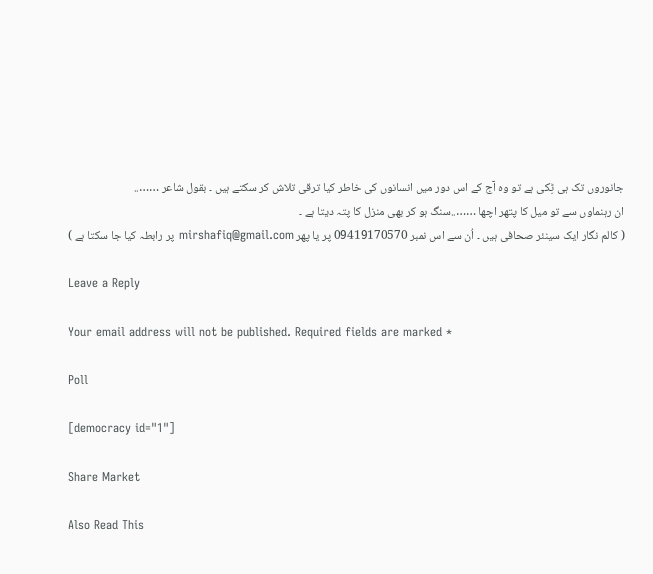جانوروں تک ہی ٹِکی ہے تو وہ آج کے اس دور میں انسانوں کی خاطر کیا ترقی تلاش کر سکتے ہیں ۔ بقول شاعر ……..
ان رہنماوں سے تو میل کا پتھر اچھا ……..سنگ ہو کر بھی منزل کا پتہ دیتا ہے ۔
( کالم نگار ایک سینئر صحافی ہیں ۔ اُن سے اس نمبر 09419170570 پر یا پھر mirshafiq@gmail.com پر رابطہ کیا جا سکتا ہے )

Leave a Reply

Your email address will not be published. Required fields are marked *

Poll

[democracy id="1"]

Share Market

Also Read This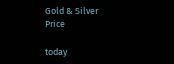Gold & Silver Price

today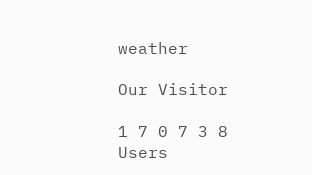weather

Our Visitor

1 7 0 7 3 8
Users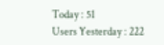Today : 51
Users Yesterday : 222